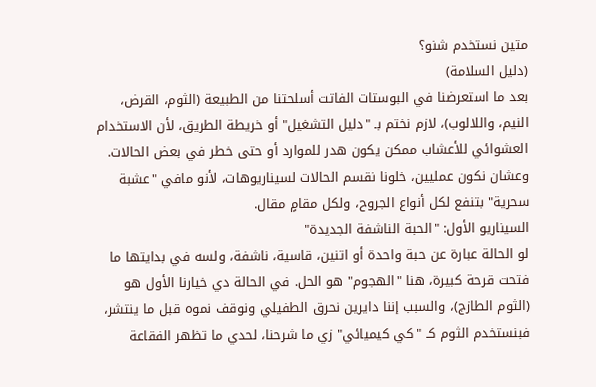متين نستخدم شنو؟
(دليل السلامة)
بعد ما استعرضنا في البوستات الفاتت أسلحتنا من الطبيعة (الثوم، القرض، النيم، واللالوب)، لازم نختم بـ "دليل التشغيل" أو خريطة الطريق، لأن الاستخدام العشوائي للأعشاب ممكن يكون هدر للموارد أو حتى خطر في بعض الحالات. وعشان نكون عمليين، خلونا نقسم الحالات لسيناريوهات، لأنو مافي "عشبة سحرية" بتنفع لكل أنواع الجروح، ولكل مقامٍ مقال.
السيناريو الأول: "الحبة الناشفة الجديدة"
لو الحالة عبارة عن حبة واحدة أو اتنين، قاسية، ناشفة، ولسه في بدايتها ما فتحت قرحة كبيرة، هنا "الهجوم" هو الحل. في الحالة دي خيارنا الأول هو (الثوم الطازج)، والسبب إننا دايرين نحرق الطفيلي ونوقف نموه قبل ما ينتشر، فبنستخدم الثوم كـ "كي كيميائي" زي ما شرحنا، لحدي ما تظهر الفقاعة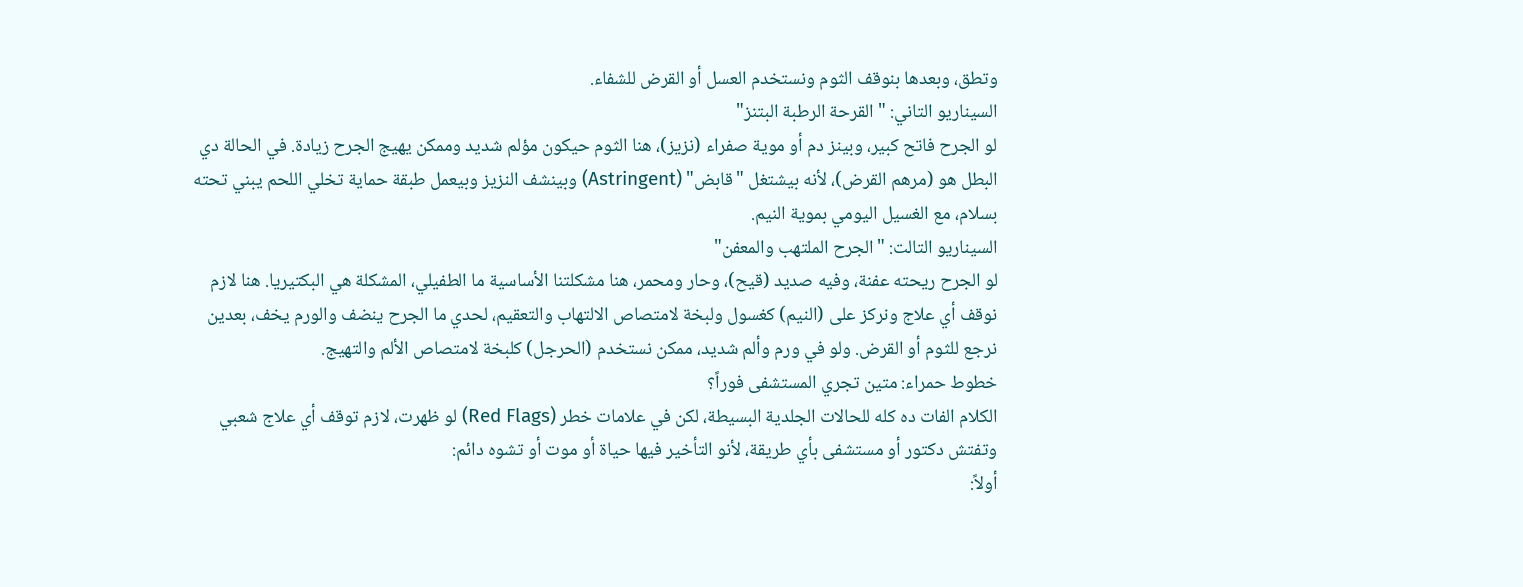وتطق، وبعدها بنوقف الثوم ونستخدم العسل أو القرض للشفاء.
السيناريو التاني: "القرحة الرطبة البتنز"
لو الجرح فاتح كبير، وبينز دم أو موية صفراء (نزيز)، هنا الثوم حيكون مؤلم شديد وممكن يهيج الجرح زيادة. في الحالة دي البطل هو (مرهم القرض)، لأنه بيشتغل "قابض" (Astringent) وبينشف النزيز وبيعمل طبقة حماية تخلي اللحم يبني تحته بسلام، مع الغسيل اليومي بموية النيم.
السيناريو التالت: "الجرح الملتهب والمعفن"
لو الجرح ريحته عفنة، وفيه صديد (قيح)، وحار ومحمر، هنا مشكلتنا الأساسية ما الطفيلي، المشكلة هي البكتيريا. هنا لازم نوقف أي علاج ونركز على (النيم) كغسول ولبخة لامتصاص الالتهاب والتعقيم، لحدي ما الجرح ينضف والورم يخف، بعدين نرجع للثوم أو القرض. ولو في ورم وألم شديد، ممكن نستخدم (الحرجل) كلبخة لامتصاص الألم والتهيج.
خطوط حمراء: متين تجري المستشفى فوراً؟
الكلام الفات ده كله للحالات الجلدية البسيطة، لكن في علامات خطر (Red Flags) لو ظهرت، لازم توقف أي علاج شعبي وتفتش دكتور أو مستشفى بأي طريقة، لأنو التأخير فيها حياة أو موت أو تشوه دائم:
أولاً: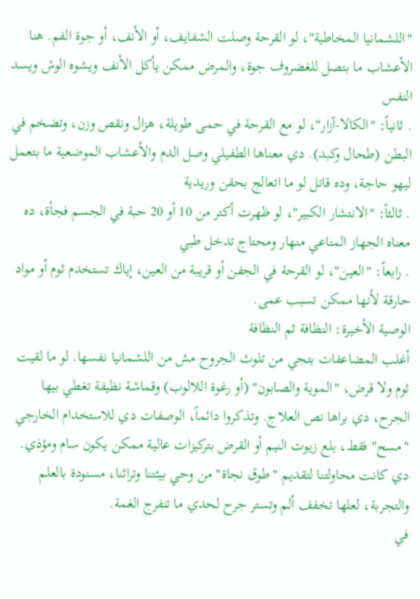"اللشمانيا المخاطية"، لو القرحة وصلت الشفايف، أو الأنف، أو جوة الفم. هنا الأعشاب ما بتصل للغضروف جوة، والمرض ممكن يأكل الأنف ويشوه الوش ويسد النفس
. ثانياً: "الكالا-آزار"، لو مع القرحة في حمى طويلة، هزال ونقص وزن، وتضخم في البطن (طحال وكبد). دي معناها الطفيلي وصل الدم والأعشاب الموضعية ما بتعمل ليهو حاجة، وده قاتل لو ما اتعالج بحقن وريدية
. ثالثاً: "الانتشار الكبير"، لو ظهرت أكتر من 10 أو 20 حبة في الجسم فجأة، ده معناه الجهاز المناعي منهار ومحتاج تدخل طبي
. رابعاً: "العين"، لو القرحة في الجفن أو قريبة من العين، إياك تستخدم ثوم أو مواد حارقة لأنها ممكن تسبب عمى.
الوصية الأخيرة: النظافة ثم النظافة
أغلب المضاعفات بتجي من تلوث الجروح مش من اللشمانيا نفسها. لو ما لقيت ثوم ولا قرض، "الموية والصابون" (أو رغوة اللالوب) وقماشة نظيفة تغطي بيها الجرح، دي براها نص العلاج. وتذكروا دائماً، الوصفات دي للاستخدام الخارجي "مسح" فقط، بلع زيوت النيم أو القرض بتركيزات عالية ممكن يكون سام ومؤذي.
دي كانت محاولتنا لتقديم "طوق نجاة" من وحي بيئتنا وتراثنا، مسنودة بالعلم والتجربة، لعلها تخفف ألم وتستر جرح لحدي ما تنفرج الغمة.
في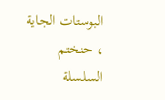البوستات الجاية ، حنختم السلسلة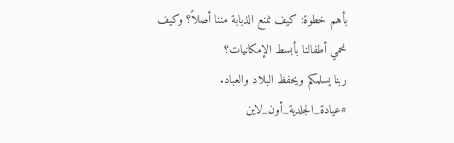بأهم خطوة: كيف نمنع الذبابة مننا أصلاً؟ وكيف نحمي أطفالنا بأبسط الإمكانيات؟
ربنا يسلمكم ويحفظ البلاد والعباد.
#عيادة_الجلدية_أون_لاين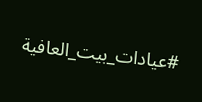#عيادات_بيت_العافية